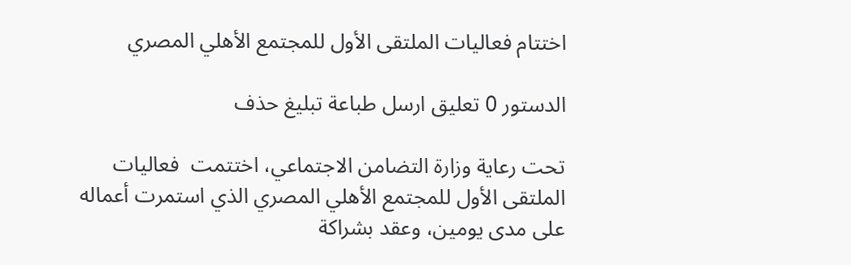اختتام فعاليات الملتقى الأول للمجتمع الأهلي المصري

الدستور 0 تعليق ارسل طباعة تبليغ حذف

تحت رعاية وزارة التضامن الاجتماعي، اختتمت  فعاليات الملتقى الأول للمجتمع الأهلي المصري الذي استمرت أعماله على مدى يومين، وعقد بشراكة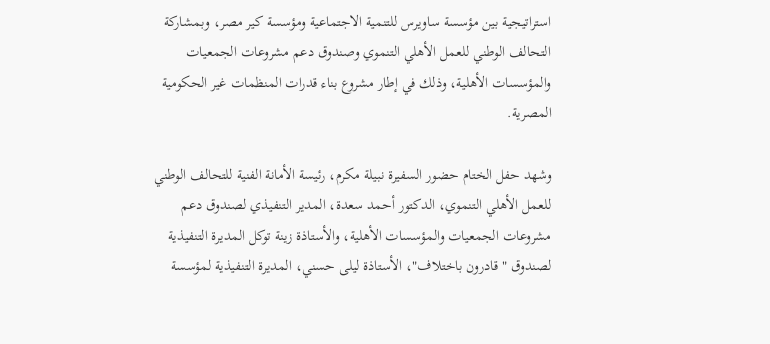استراتيجية بين مؤسسة ساويرس للتنمية الاجتماعية ومؤسسة كير مصر، وبمشاركة التحالف الوطني للعمل الأهلي التنموي وصندوق دعم مشروعات الجمعيات والمؤسسات الأهلية، وذلك في إطار مشروع بناء قدرات المنظمات غير الحكومية المصرية.

وشهد حفل الختام حضور السفيرة نبيلة مكرم، رئيسة الأمانة الفنية للتحالف الوطني للعمل الأهلي التنموي، الدكتور أحمد سعدة، المدير التنفيذي لصندوق دعم مشروعات الجمعيات والمؤسسات الأهلية، والأستاذة زينة توكل المديرة التنفيذية لصندوق " قادرون باختلاف"، الأستاذة ليلى حسني، المديرة التنفيذية لمؤسسة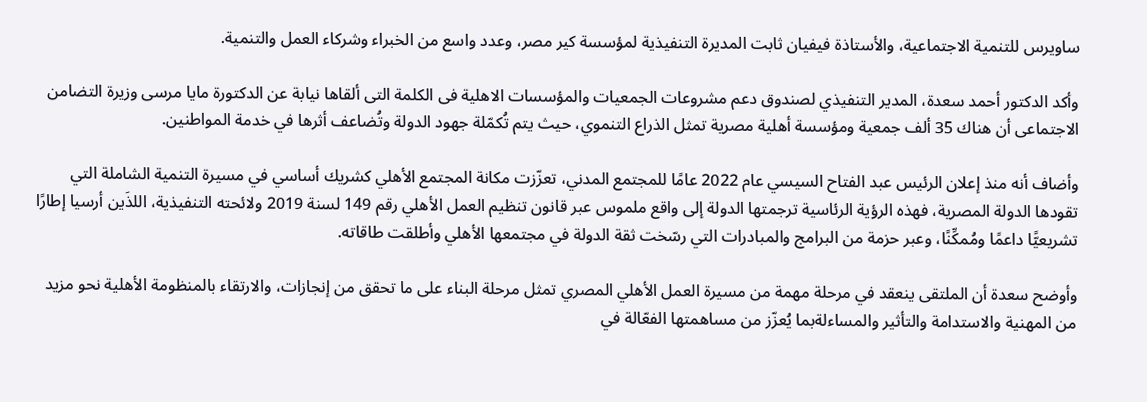ساويرس للتنمية الاجتماعية، والأستاذة فيفيان ثابت المديرة التنفيذية لمؤسسة كير مصر، وعدد واسع من الخبراء وشركاء العمل والتنمية.

وأكد الدكتور أحمد سعدة، المدير التنفيذي لصندوق دعم مشروعات الجمعيات والمؤسسات الاهلية فى الكلمة التى ألقاها نيابة عن الدكتورة مايا مرسى وزيرة التضامن الاجتماعى أن هناك 35 ألف جمعية ومؤسسة أهلية مصرية تمثل الذراع التنموي، حيث يتم تُكمّلة جهود الدولة وتُضاعف أثرها في خدمة المواطنين.

وأضاف أنه منذ إعلان الرئيس عبد الفتاح السيسي عام 2022 عامًا للمجتمع المدني، تعزّزت مكانة المجتمع الأهلي كشريك أساسي في مسيرة التنمية الشاملة التي تقودها الدولة المصرية، فهذه الرؤية الرئاسية ترجمتها الدولة إلى واقع ملموس عبر قانون تنظيم العمل الأهلي رقم 149 لسنة 2019 ولائحته التنفيذية، اللذَين أرسيا إطارًا تشريعيًّا داعمًا ومُمكِّنًا، وعبر حزمة من البرامج والمبادرات التي رسّخت ثقة الدولة في مجتمعها الأهلي وأطلقت طاقاته.

وأوضح سعدة أن الملتقى ينعقد في مرحلة مهمة من مسيرة العمل الأهلي المصري تمثل مرحلة البناء على ما تحقق من إنجازات، والارتقاء بالمنظومة الأهلية نحو مزيد من المهنية والاستدامة والتأثير والمساءلةبما يُعزّز من مساهمتها الفعّالة في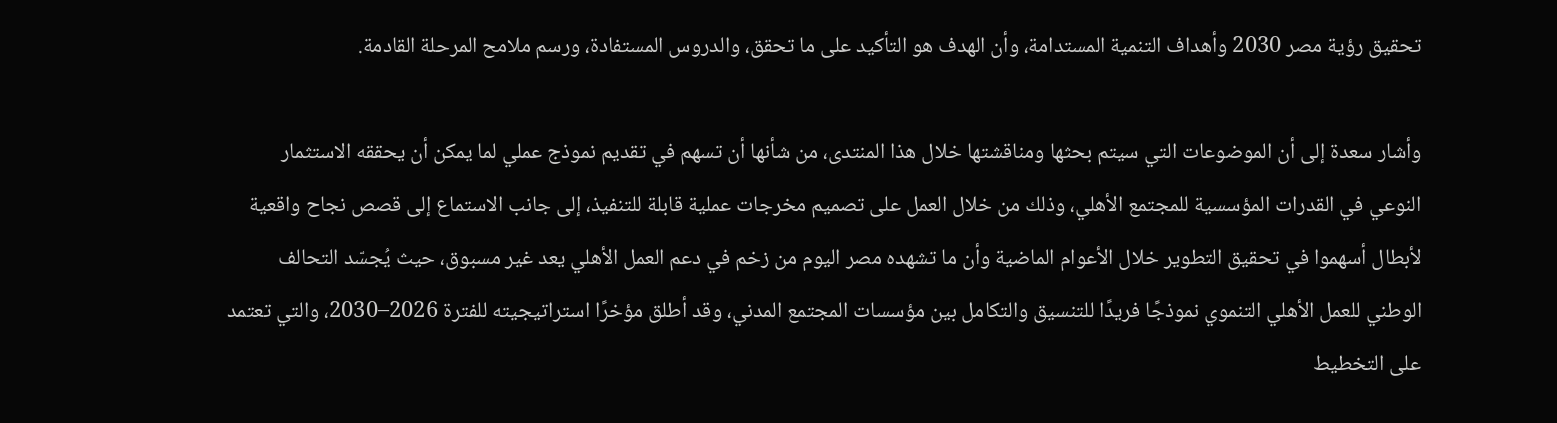تحقيق رؤية مصر 2030 وأهداف التنمية المستدامة، وأن الهدف هو التأكيد على ما تحقق، والدروس المستفادة، ورسم ملامح المرحلة القادمة.

وأشار سعدة إلى أن الموضوعات التي سيتم بحثها ومناقشتها خلال هذا المنتدى، من شأنها أن تسهم في تقديم نموذج عملي لما يمكن أن يحققه الاستثمار النوعي في القدرات المؤسسية للمجتمع الأهلي، وذلك من خلال العمل على تصميم مخرجات عملية قابلة للتنفيذ، إلى جانب الاستماع إلى قصص نجاح واقعية لأبطال أسهموا في تحقيق التطوير خلال الأعوام الماضية وأن ما تشهده مصر اليوم من زخم في دعم العمل الأهلي يعد غير مسبوق، حيث يُجسّد التحالف الوطني للعمل الأهلي التنموي نموذجًا فريدًا للتنسيق والتكامل بين مؤسسات المجتمع المدني، وقد أطلق مؤخرًا استراتيجيته للفترة 2026–2030، والتي تعتمد على التخطيط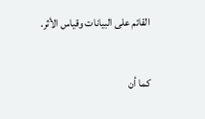القائم على البيانات وقياس الأثر.

كما أن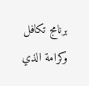برنامج تكافل وكرامة الذي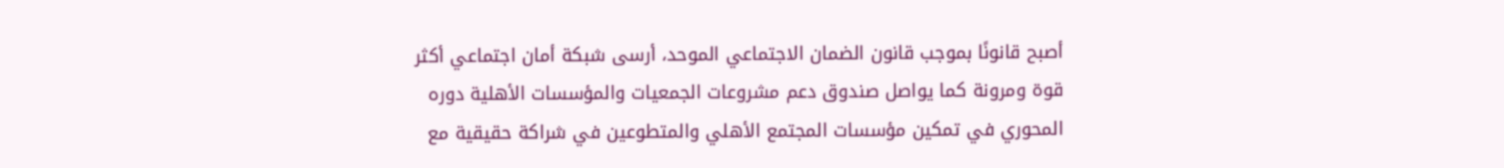أصبح قانونًا بموجب قانون الضمان الاجتماعي الموحد، أرسى شبكة أمان اجتماعي أكثر قوة ومرونة كما يواصل صندوق دعم مشروعات الجمعيات والمؤسسات الأهلية دوره المحوري في تمكين مؤسسات المجتمع الأهلي والمتطوعين في شراكة حقيقية مع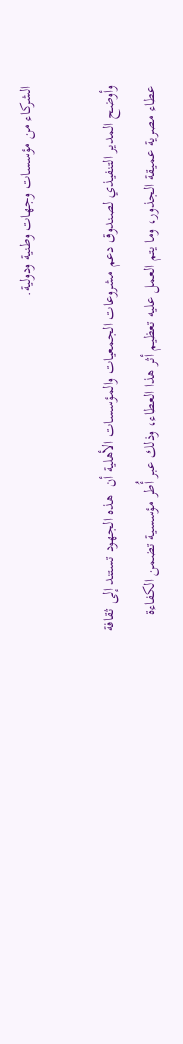الشركاء من مؤسسات وجهات وطنية ودولية.

وأوضح المدير التنفيذي لصندوق دعم مشروعات الجمعيات والمؤسسات الأهلية أن  هذه الجهود تستند إلى ثقافة عطاء مصرية عميقة الجذور، وما يتم العمل عليه تعظيم أثر هذا العطاء، وذلك عبر أُطر مؤسسية تضمن الكفاءة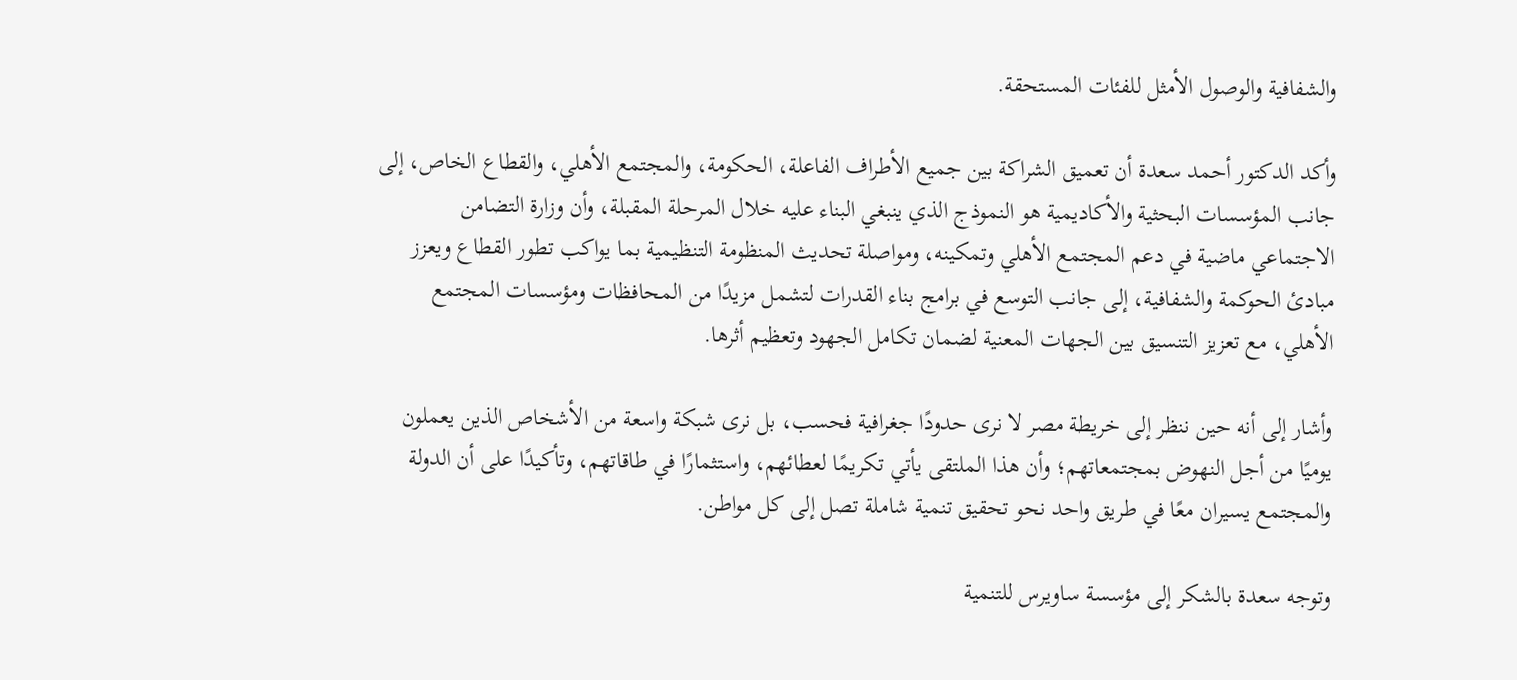والشفافية والوصول الأمثل للفئات المستحقة.

وأكد الدكتور أحمد سعدة أن تعميق الشراكة بين جميع الأطراف الفاعلة، الحكومة، والمجتمع الأهلي، والقطاع الخاص، إلى جانب المؤسسات البحثية والأكاديمية هو النموذج الذي ينبغي البناء عليه خلال المرحلة المقبلة، وأن وزارة التضامن الاجتماعي ماضية في دعم المجتمع الأهلي وتمكينه، ومواصلة تحديث المنظومة التنظيمية بما يواكب تطور القطاع ويعزز مبادئ الحوكمة والشفافية، إلى جانب التوسع في برامج بناء القدرات لتشمل مزيدًا من المحافظات ومؤسسات المجتمع الأهلي، مع تعزيز التنسيق بين الجهات المعنية لضمان تكامل الجهود وتعظيم أثرها.

وأشار إلى أنه حين ننظر إلى خريطة مصر لا نرى حدودًا جغرافية فحسب، بل نرى شبكة واسعة من الأشخاص الذين يعملون يوميًا من أجل النهوض بمجتمعاتهم؛ وأن هذا الملتقى يأتي تكريمًا لعطائهم، واستثمارًا في طاقاتهم، وتأكيدًا على أن الدولة والمجتمع يسيران معًا في طريق واحد نحو تحقيق تنمية شاملة تصل إلى كل مواطن.

وتوجه سعدة بالشكر إلى مؤسسة ساويرس للتنمية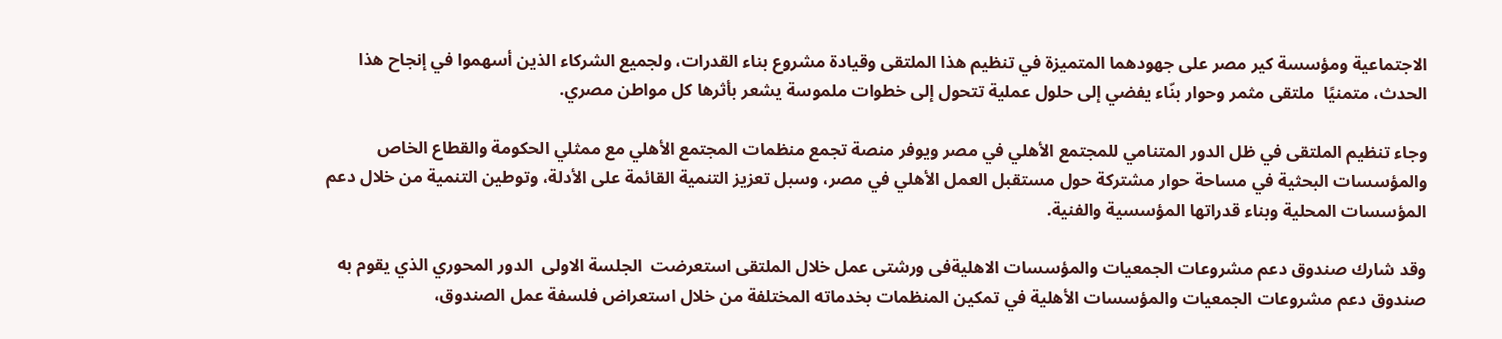الاجتماعية ومؤسسة كير مصر على جهودهما المتميزة في تنظيم هذا الملتقى وقيادة مشروع بناء القدرات، ولجميع الشركاء الذين أسهموا في إنجاح هذا الحدث، متمنيًا  ملتقى مثمر وحوار بنّاء يفضي إلى حلول عملية تتحول إلى خطوات ملموسة يشعر بأثرها كل مواطن مصري.

وجاء تنظيم الملتقى في ظل الدور المتنامي للمجتمع الأهلي في مصر ويوفر منصة تجمع منظمات المجتمع الأهلي مع ممثلي الحكومة والقطاع الخاص والمؤسسات البحثية في مساحة حوار مشتركة حول مستقبل العمل الأهلي في مصر، وسبل تعزيز التنمية القائمة على الأدلة، وتوطين التنمية من خلال دعم المؤسسات المحلية وبناء قدراتها المؤسسية والفنية.

وقد شارك صندوق دعم مشروعات الجمعيات والمؤسسات الاهليةفى ورشتى عمل خلال الملتقى استعرضت  الجلسة الاولى  الدور المحوري الذي يقوم به صندوق دعم مشروعات الجمعيات والمؤسسات الأهلية في تمكين المنظمات بخدماته المختلفة من خلال استعراض فلسفة عمل الصندوق،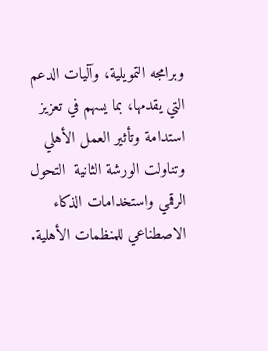وبرامجه التمويلية، وآليات الدعم التي يقدمها، بما يسهم في تعزيز استدامة وتأثير العمل الأهلي وتناولت الورشة الثانية  التحول الرقمي واستخدامات الذكاء الاصطناعي للمنظمات الأهلية.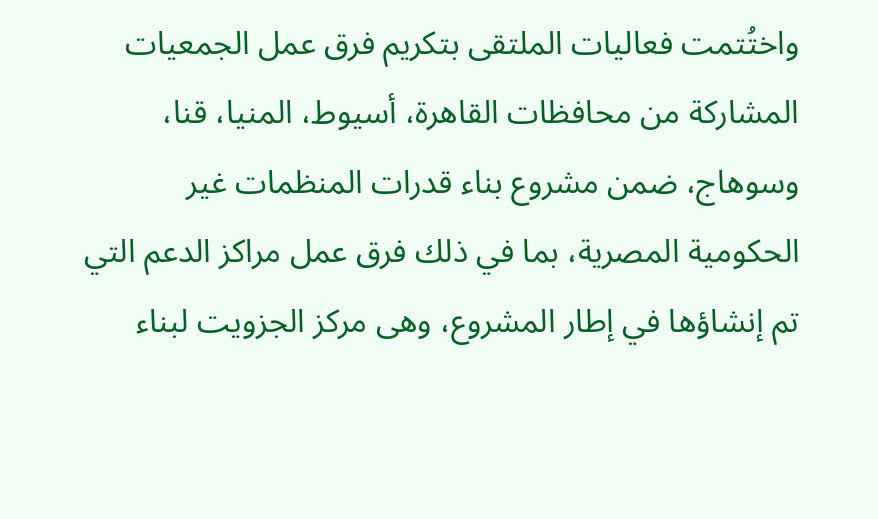واختُتمت فعاليات الملتقى بتكريم فرق عمل الجمعيات المشاركة من محافظات القاهرة، أسيوط، المنيا، قنا، وسوهاج، ضمن مشروع بناء قدرات المنظمات غير الحكومية المصرية، بما في ذلك فرق عمل مراكز الدعم التي تم إنشاؤها في إطار المشروع، وهى مركز الجزويت لبناء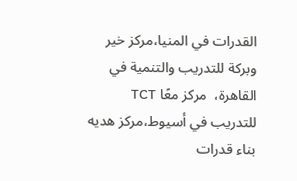القدرات في المنيا،مركز خير وبركة للتدريب والتنمية في القاهرة،  مركز معًا TCT للتدريب في أسيوط،مركز هديه بناء قدرات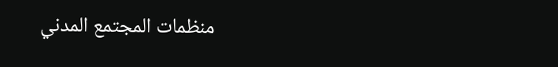منظمات المجتمع المدني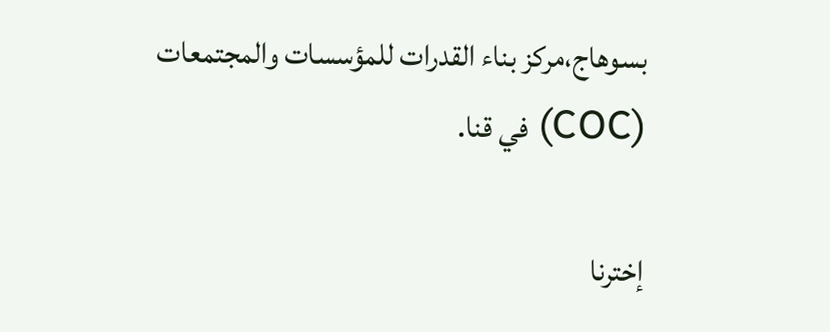بسوهاج،مركز بناء القدرات للمؤسسات والمجتمعات (COC) في قنا.

إخترنا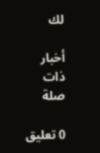لك

أخبار ذات صلة

0 تعليق